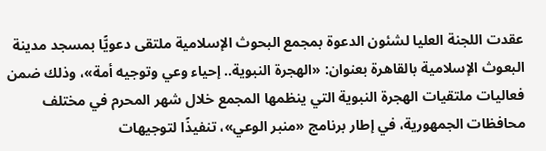عقدت اللجنة العليا لشئون الدعوة بمجمع البحوث الإسلامية ملتقى دعويًّا بمسجد مدينة البعوث الإسلامية بالقاهرة بعنوان: «الهجرة النبوية.. إحياء وعي وتوجيه أمة»، وذلك ضمن فعاليات ملتقيات الهجرة النبوية التي ينظمها المجمع خلال شهر المحرم في مختلف محافظات الجمهورية، في إطار برنامج «منبر الوعي»، تنفيذًا لتوجيهات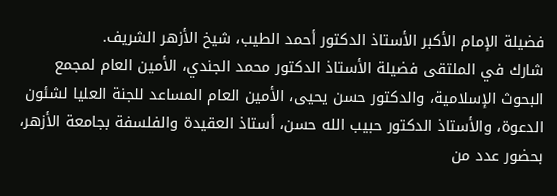فضيلة الإمام الأكبر الأستاذ الدكتور أحمد الطيب، شيخ الأزهر الشريف.
شارك في الملتقى فضيلة الأستاذ الدكتور محمد الجندي، الأمين العام لمجمع البحوث الإسلامية، والدكتور حسن يحيى، الأمين العام المساعد للجنة العليا لشئون الدعوة، والأستاذ الدكتور حبيب الله حسن، أستاذ العقيدة والفلسفة بجامعة الأزهر، بحضور عدد من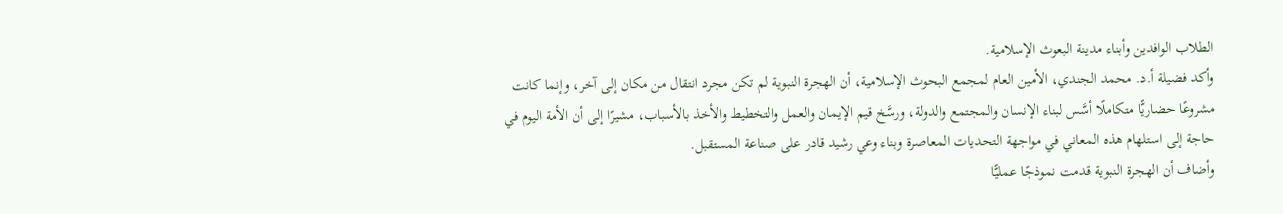الطلاب الوافدين وأبناء مدينة البعوث الإسلامية.
وأكد فضيلة أ.د. محمد الجندي، الأمين العام لمجمع البحوث الإسلامية، أن الهجرة النبوية لم تكن مجرد انتقال من مكان إلى آخر، وإنما كانت مشروعًا حضاريًّا متكاملًا أسَّس لبناء الإنسان والمجتمع والدولة، ورسَّخ قيم الإيمان والعمل والتخطيط والأخذ بالأسباب، مشيرًا إلى أن الأمة اليوم في حاجة إلى استلهام هذه المعاني في مواجهة التحديات المعاصرة وبناء وعي رشيد قادر على صناعة المستقبل.
وأضاف أن الهجرة النبوية قدمت نموذجًا عمليًّا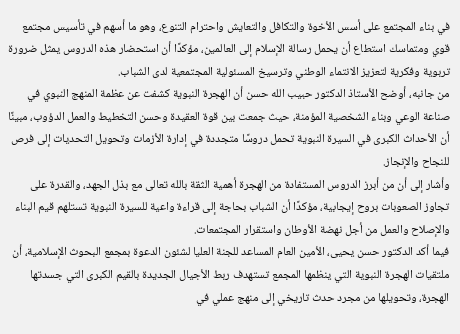في بناء المجتمع على أسس الأخوة والتكافل والتعايش واحترام التنوع، وهو ما أسهم في تأسيس مجتمع قوي ومتماسك استطاع أن يحمل رسالة الإسلام إلى العالمين، مؤكدًا أن استحضار هذه الدروس يمثل ضرورة تربوية وفكرية لتعزيز الانتماء الوطني وترسيخ المسئولية المجتمعية لدى الشباب.
من جانبه، أوضح الأستاذ الدكتور حبيب الله حسن أن الهجرة النبوية كشفت عن عظمة المنهج النبوي في صناعة الوعي وبناء الشخصية المؤمنة، حيث جمعت بين قوة العقيدة وحسن التخطيط والعمل الدؤوب، مبينًا أن الأحداث الكبرى في السيرة النبوية تحمل دروسًا متجددة في إدارة الأزمات وتحويل التحديات إلى فرص للنجاح والإنجاز.
وأشار إلى أن من أبرز الدروس المستفادة من الهجرة أهمية الثقة بالله تعالى مع بذل الجهد، والقدرة على تجاوز الصعوبات بروح إيجابية، مؤكدًا أن الشباب بحاجة إلى قراءة واعية للسيرة النبوية تستلهم قيم البناء والإصلاح والعمل من أجل نهضة الأوطان واستقرار المجتمعات.
فيما أكد الدكتور حسن يحيى، الأمين العام المساعد للجنة العليا لشئون الدعوة بمجمع البحوث الإسلامية، أن ملتقيات الهجرة النبوية التي ينظمها المجمع تستهدف ربط الأجيال الجديدة بالقيم الكبرى التي جسدتها الهجرة، وتحويلها من مجرد حدث تاريخي إلى منهج عملي في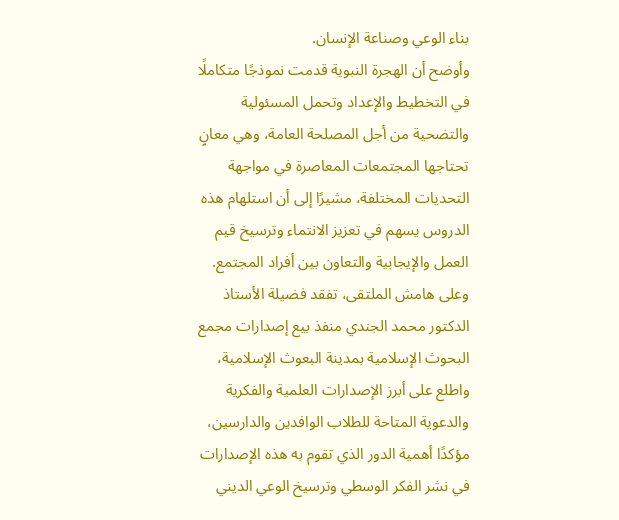بناء الوعي وصناعة الإنسان.
وأوضح أن الهجرة النبوية قدمت نموذجًا متكاملًا في التخطيط والإعداد وتحمل المسئولية والتضحية من أجل المصلحة العامة، وهي معانٍ تحتاجها المجتمعات المعاصرة في مواجهة التحديات المختلفة، مشيرًا إلى أن استلهام هذه الدروس يسهم في تعزيز الانتماء وترسيخ قيم العمل والإيجابية والتعاون بين أفراد المجتمع.
وعلى هامش الملتقى، تفقد فضيلة الأستاذ الدكتور محمد الجندي منفذ بيع إصدارات مجمع البحوث الإسلامية بمدينة البعوث الإسلامية، واطلع على أبرز الإصدارات العلمية والفكرية والدعوية المتاحة للطلاب الوافدين والدارسين، مؤكدًا أهمية الدور الذي تقوم به هذه الإصدارات في نشر الفكر الوسطي وترسيخ الوعي الديني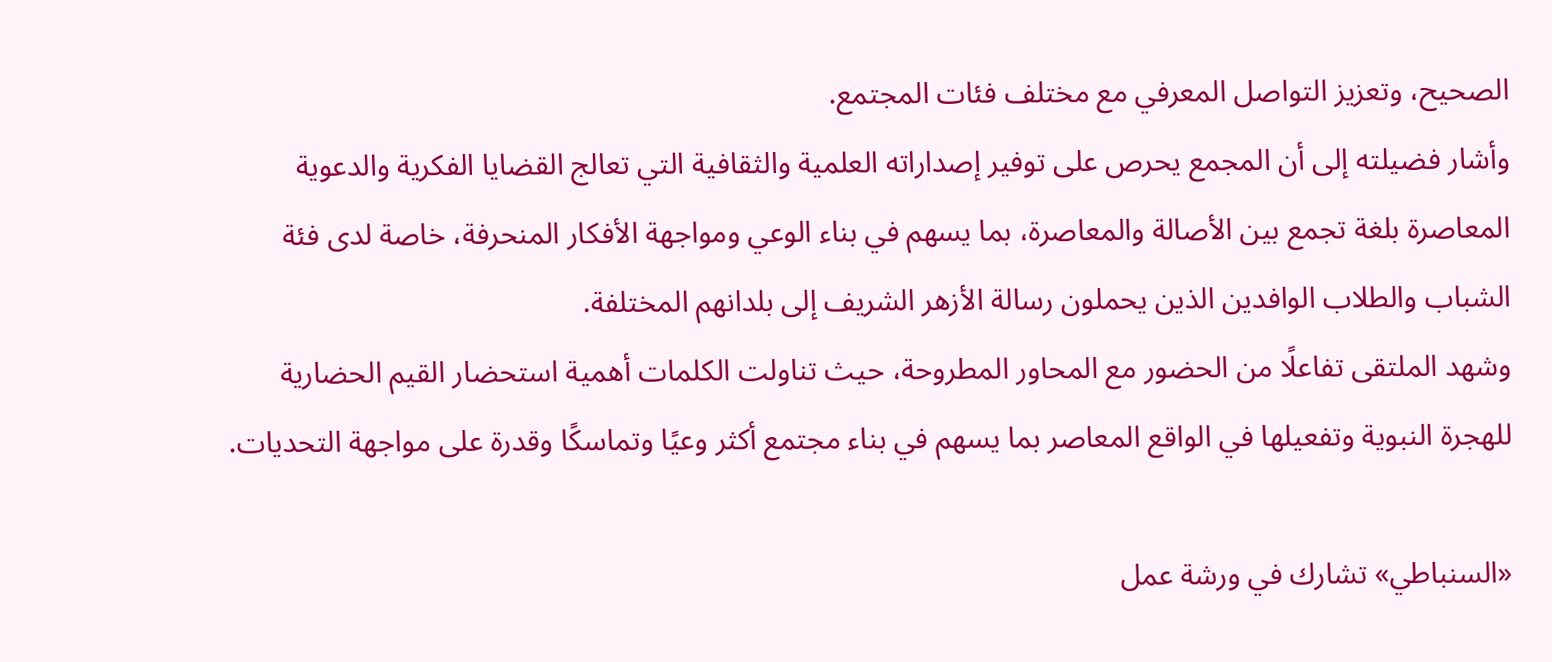الصحيح، وتعزيز التواصل المعرفي مع مختلف فئات المجتمع.
وأشار فضيلته إلى أن المجمع يحرص على توفير إصداراته العلمية والثقافية التي تعالج القضايا الفكرية والدعوية المعاصرة بلغة تجمع بين الأصالة والمعاصرة، بما يسهم في بناء الوعي ومواجهة الأفكار المنحرفة، خاصة لدى فئة الشباب والطلاب الوافدين الذين يحملون رسالة الأزهر الشريف إلى بلدانهم المختلفة.
وشهد الملتقى تفاعلًا من الحضور مع المحاور المطروحة، حيث تناولت الكلمات أهمية استحضار القيم الحضارية للهجرة النبوية وتفعيلها في الواقع المعاصر بما يسهم في بناء مجتمع أكثر وعيًا وتماسكًا وقدرة على مواجهة التحديات.

«السنباطي» تشارك في ورشة عمل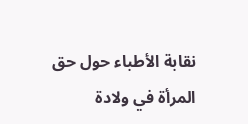نقابة الأطباء حول حق المرأة في ولادة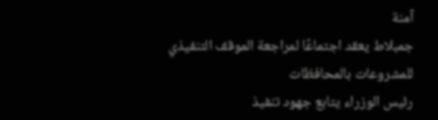آمنة
جمبلاط يعقد اجتماعًا لمراجعة الموقف التنفيذي للمشروعات بالمحافظات
رئيس الوزراء يتابع جهود تنفيذ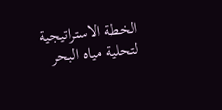الخطة الاستراتيجية لتحلية مياه البحر